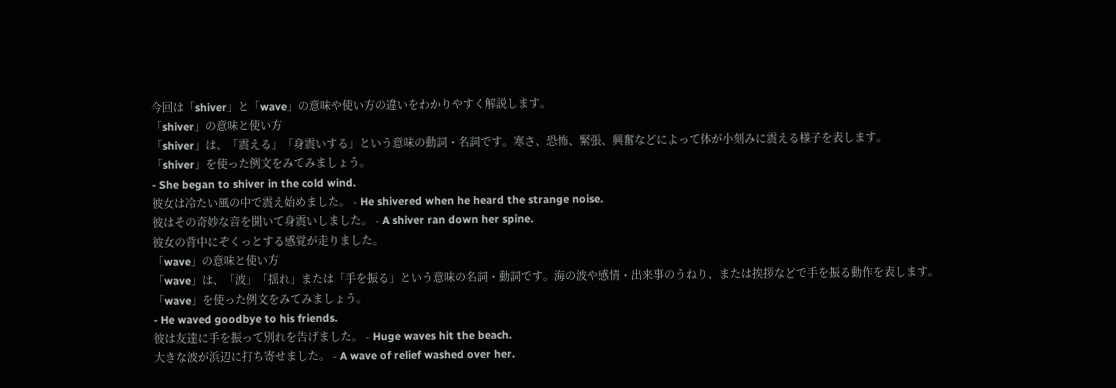今回は「shiver」と「wave」の意味や使い方の違いをわかりやすく解説します。
「shiver」の意味と使い方
「shiver」は、「震える」「身震いする」という意味の動詞・名詞です。寒さ、恐怖、緊張、興奮などによって体が小刻みに震える様子を表します。
「shiver」を使った例文をみてみましょう。
- She began to shiver in the cold wind.
彼女は冷たい風の中で震え始めました。 - He shivered when he heard the strange noise.
彼はその奇妙な音を聞いて身震いしました。 - A shiver ran down her spine.
彼女の背中にぞくっとする感覚が走りました。
「wave」の意味と使い方
「wave」は、「波」「揺れ」または「手を振る」という意味の名詞・動詞です。海の波や感情・出来事のうねり、または挨拶などで手を振る動作を表します。
「wave」を使った例文をみてみましょう。
- He waved goodbye to his friends.
彼は友達に手を振って別れを告げました。 - Huge waves hit the beach.
大きな波が浜辺に打ち寄せました。 - A wave of relief washed over her.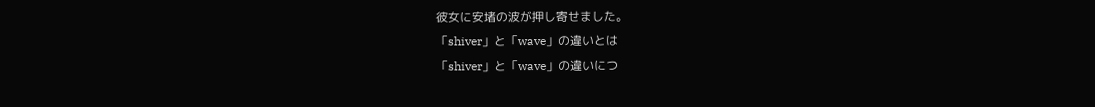彼女に安堵の波が押し寄せました。
「shiver」と「wave」の違いとは
「shiver」と「wave」の違いにつ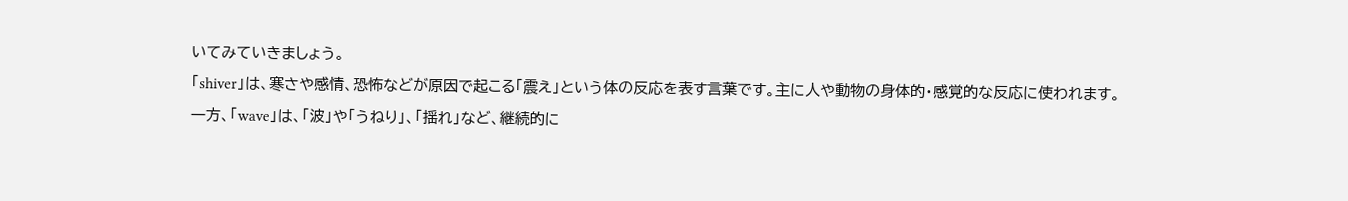いてみていきましょう。
「shiver」は、寒さや感情、恐怖などが原因で起こる「震え」という体の反応を表す言葉です。主に人や動物の身体的・感覚的な反応に使われます。
一方、「wave」は、「波」や「うねり」、「揺れ」など、継続的に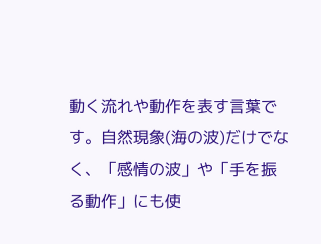動く流れや動作を表す言葉です。自然現象(海の波)だけでなく、「感情の波」や「手を振る動作」にも使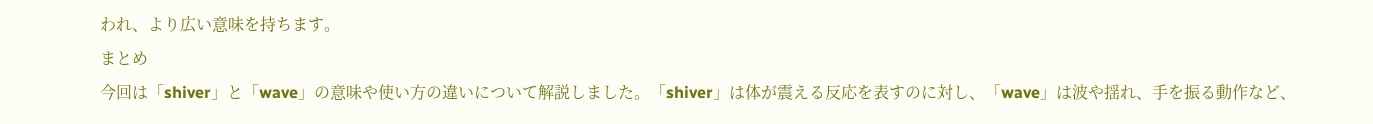われ、より広い意味を持ちます。
まとめ
今回は「shiver」と「wave」の意味や使い方の違いについて解説しました。「shiver」は体が震える反応を表すのに対し、「wave」は波や揺れ、手を振る動作など、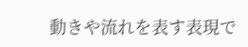動きや流れを表す表現で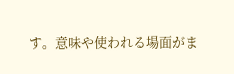す。意味や使われる場面がま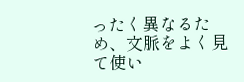ったく異なるため、文脈をよく見て使い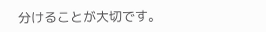分けることが大切です。